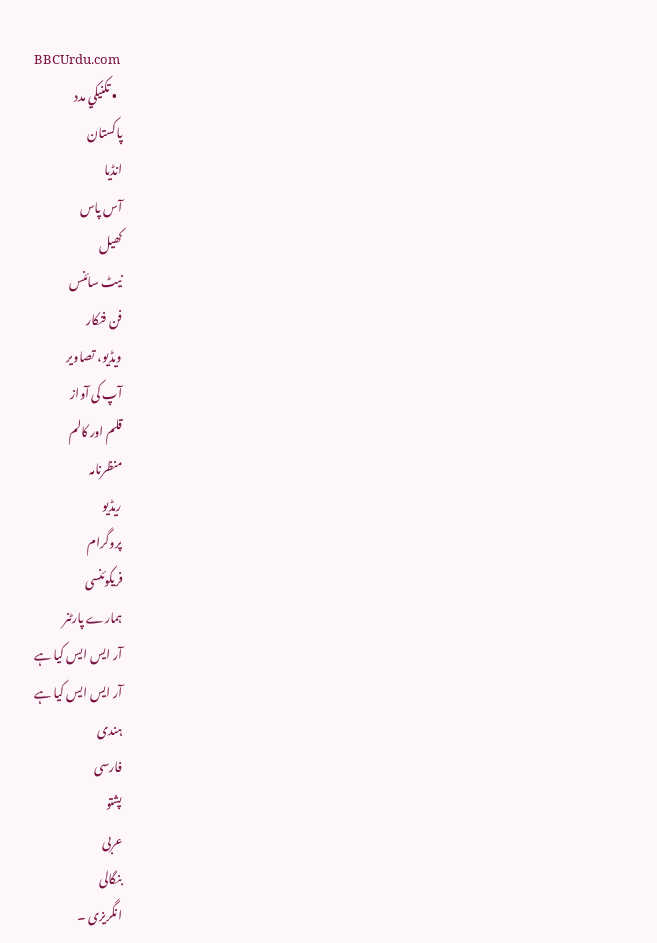BBCUrdu.com
  • تکنيکي مدد
پاکستان
انڈیا
آس پاس
کھیل
نیٹ سائنس
فن فنکار
ویڈیو، تصاویر
آپ کی آواز
قلم اور کالم
منظرنامہ
ریڈیو
پروگرام
فریکوئنسی
ہمارے پارٹنر
آر ایس ایس کیا ہے
آر ایس ایس کیا ہے
ہندی
فارسی
پشتو
عربی
بنگالی
انگریزی ۔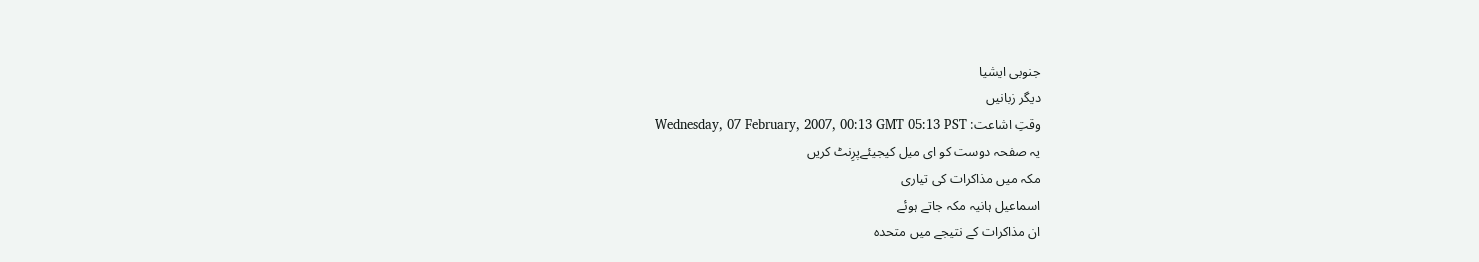جنوبی ایشیا
دیگر زبانیں
وقتِ اشاعت: Wednesday, 07 February, 2007, 00:13 GMT 05:13 PST
یہ صفحہ دوست کو ای میل کیجیئےپرِنٹ کریں
مکہ میں مذاکرات کی تیاری
اسماعیل ہانیہ مکہ جاتے ہوئے
ان مذاکرات کے نتیجے میں متحدہ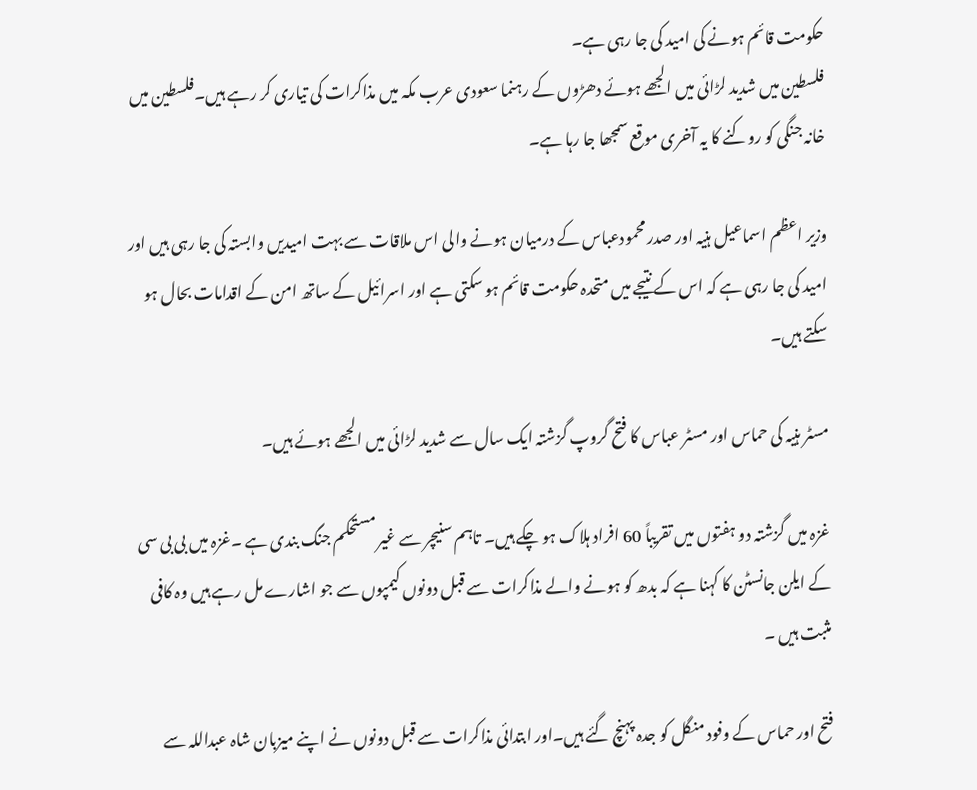حکومت قائم ہونے کی امید کی جا رہی ہے۔
فلسطین میں شدید لڑائی میں الجھے ہوئے دھڑوں کے رہنما سعودی عرب مکہ میں مذاکرات کی تیاری کر رہے ہیں۔فلسطین میں خانہ جنگی کو روکنے کا یہ آخری موقع سمجھا جا رہا ہے۔

وزیر اعظم اسماعیل ہنیہ اور صدر محمودعباس کے درمیان ہونے والی اس ملاقات سے بہت امیدیں وابستہ کی جا رہی ہیں اور امید کی جا رہی ہے کہ اس کے نتیجے میں متحدہ حکومت قائم ہو سکتی ہے اور اسرائیل کے ساتھ امن کے اقدامات بحال ہو سکتے ہیں۔

مسٹر ہنیہ کی حماس اور مسٹر عباس کا فتح گروپ گزشتہ ایک سال سے شدید لڑائی میں الجھے ہوئے ہیں۔

غزہ میں گزشتہ دو ہفتوں میں تقریباً 60 افراد ہلاک ہو چکے ہیں۔ تاہم سنیچر سے غیر مستحکم جنگ بندی ہے ۔غزہ میں بی بی سی کے ایلن جانسٹن کا کہنا ہے کہ بدھ کو ہونے والے مذاکرات سے قبل دونوں کیمپوں سے جو اشارے مل رہے ہیں وہ کافی مثبت ہیں ۔

فتح اور حماس کے وفود منگل کو جدہ پہنچ گئے ہیں۔اور ابتدائی مذاکرات سے قبل دونوں نے اپنے میزبان شاہ عبداللہ سے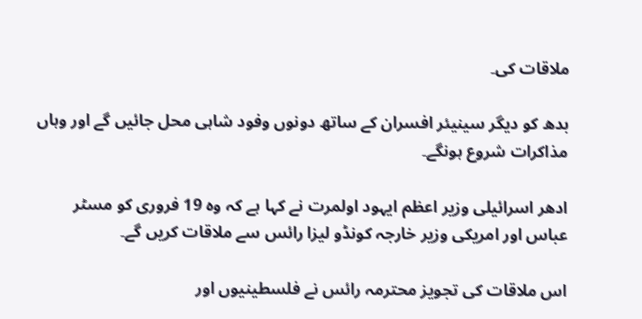ملاقات کی۔

بدھ کو دیگر سینیئر افسران کے ساتھ دونوں وفود شاہی محل جائیں گے اور وہاں مذاکرات شروع ہونگے۔

ادھر اسرائیلی وزیر اعظم ایہود اولمرت نے کہا ہے کہ وہ 19 فروری کو مسٹر عباس اور امریکی وزیر خارجہ کونڈو لیزا رائس سے ملاقات کریں گے۔

اس ملاقات کی تجویز محترمہ رائس نے فلسطینیوں اور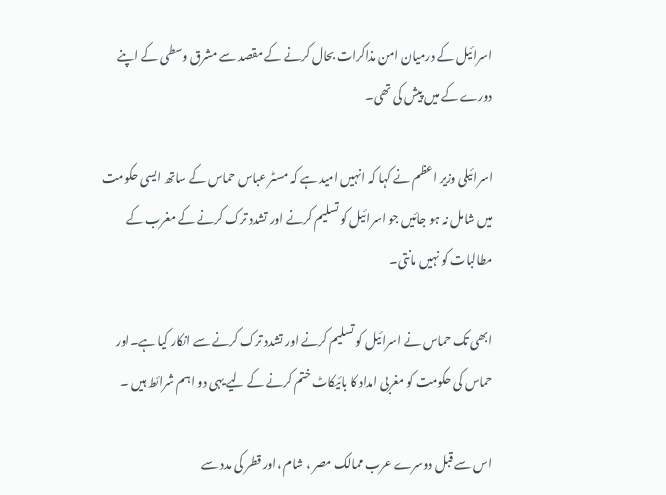اسرائیل کے درمیان امن مذاکرات بحال کرنے کے مقصد سے مشرق وسطی کے اپنے دورے کے میں پیش کی تھی۔

اسرائیلی وزیر اعظم نے کہا کہ انہیں امید ہے کہ مسٹر عباس حماس کے ساتھ ایسی حکومت میں شامل نہ ہو جائیں جو اسرائیل کو تسلیم کرنے اور تشدد ترک کرنے کے مغرب کے مطالبات کو نہیں مانتی۔

ابھی تک حماس نے اسرائیل کو تسلیم کرنے اور تشدد ترک کرنے سے انکار کیا ہے۔اور حماس کی حکومت کو مغربی امداد کا بائیکاٹ ختم کرنے کے لیے یہی دو اہم شرائط ہیں ۔

اس سے قبل دوسرے عرب ممالک مصر ، شام ،اور قطر کی مدد سے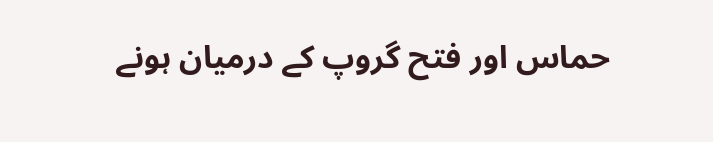حماس اور فتح گروپ کے درمیان ہونے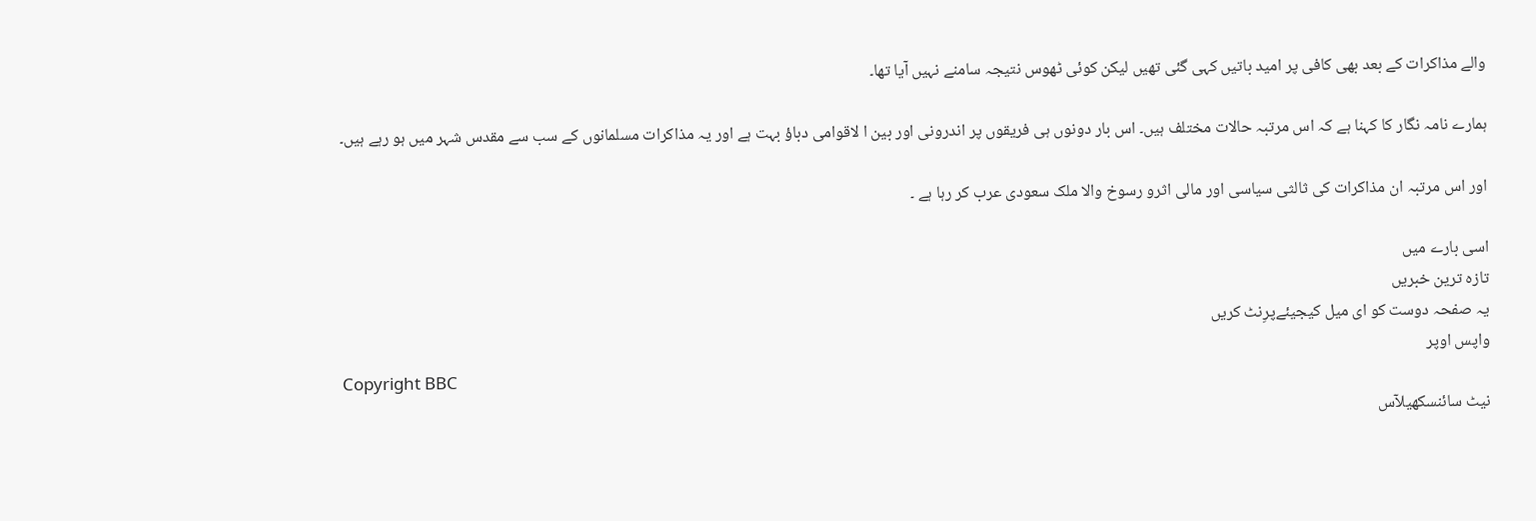والے مذاکرات کے بعد بھی کافی پر امید باتیں کہی گئی تھیں لیکن کوئی ٹھوس نتیجہ سامنے نہیں آیا تھا۔

ہمارے نامہ نگار کا کہنا ہے کہ اس مرتبہ حالات مختلف ہیں۔ اس بار دونوں ہی فریقوں پر اندرونی اور بین ا لاقوامی دباؤ بہت ہے اور یہ مذاکرات مسلمانوں کے سب سے مقدس شہر میں ہو رہے ہیں۔

اور اس مرتبہ ان مذاکرات کی ثالثی سیاسی اور مالی اثرو رسوخ والا ملک سعودی عرب کر رہا ہے ۔

اسی بارے میں
تازہ ترین خبریں
یہ صفحہ دوست کو ای میل کیجیئےپرِنٹ کریں
واپس اوپر
Copyright BBC
نیٹ سائنسکھیلآس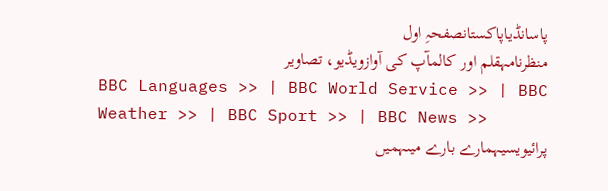پاسانڈیاپاکستانصفحہِ اول
منظرنامہقلم اور کالمآپ کی آوازویڈیو، تصاویر
BBC Languages >> | BBC World Service >> | BBC Weather >> | BBC Sport >> | BBC News >>
پرائیویسیہمارے بارے میںہمیں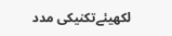لکھیئےتکنیکی مدد